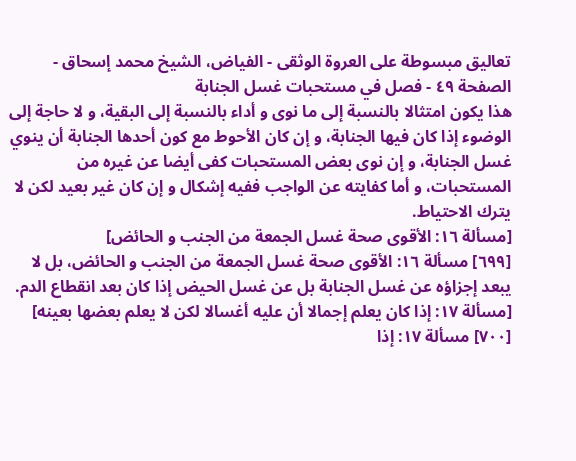تعاليق مبسوطة على العروة الوثقى - الفياض، الشيخ محمد إسحاق - الصفحة ٤٩ - فصل في مستحبات غسل الجنابة
هذا يكون امتثالا بالنسبة إلى ما نوى و أداء بالنسبة إلى البقية، و لا حاجة إلى الوضوء إذا كان فيها الجنابة، و إن كان الأحوط مع كون أحدها الجنابة أن ينوي غسل الجنابة، و إن نوى بعض المستحبات كفى أيضا عن غيره من المستحبات، و أما كفايته عن الواجب ففيه إشكال و إن كان غير بعيد لكن لا يترك الاحتياط.
[مسألة ١٦: الأقوى صحة غسل الجمعة من الجنب و الحائض]
[٦٩٩] مسألة ١٦: الأقوى صحة غسل الجمعة من الجنب و الحائض، بل لا يبعد إجزاؤه عن غسل الجنابة بل عن غسل الحيض إذا كان بعد انقطاع الدم.
[مسألة ١٧: إذا كان يعلم إجمالا أن عليه أغسالا لكن لا يعلم بعضها بعينه]
[٧٠٠] مسألة ١٧: إذا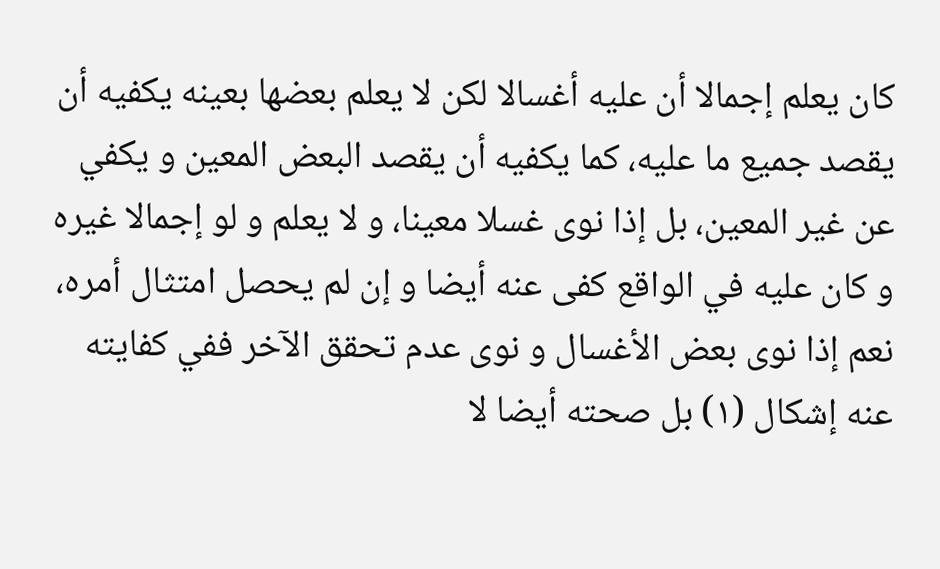كان يعلم إجمالا أن عليه أغسالا لكن لا يعلم بعضها بعينه يكفيه أن يقصد جميع ما عليه، كما يكفيه أن يقصد البعض المعين و يكفي عن غير المعين، بل إذا نوى غسلا معينا، و لا يعلم و لو إجمالا غيره و كان عليه في الواقع كفى عنه أيضا و إن لم يحصل امتثال أمره، نعم إذا نوى بعض الأغسال و نوى عدم تحقق الآخر ففي كفايته عنه إشكال (١) بل صحته أيضا لا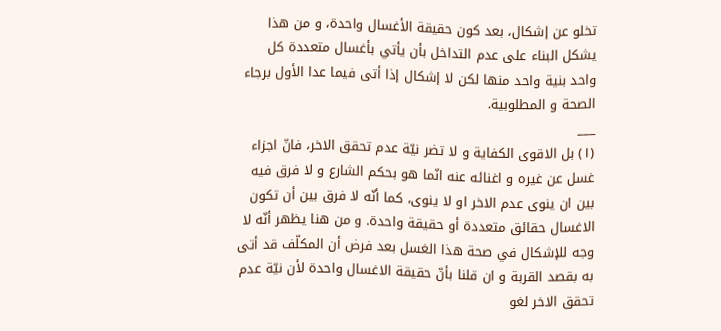تخلو عن إشكال، بعد كون حقيقة الأغسال واحدة، و من هذا يشكل البناء على عدم التداخل بأن يأتي بأغسال متعددة كل واحد بنية واحد منها لكن لا إشكال إذا أتى فيما عدا الأول برجاء الصحة و المطلوبية.
___
(١) بل الاقوى الكفاية و لا تضر نيّة عدم تحقق الاخر، فانّ اجزاء غسل عن غيره و اغنائه عنه انّما هو بحكم الشارع و لا فرق فيه بين ان ينوى عدم الاخر او لا ينوى، كما أنّه لا فرق بين أن تكون الاغسال حقائق متعددة أو حقيقة واحدة. و من هنا يظهر أنّه لا وجه للإشكال في صحة هذا الغسل بعد فرض أن المكلّف قد أتى به بقصد القربة و ان قلنا بأنّ حقيقة الاغسال واحدة لأن نيّة عدم تحقق الاخر لغو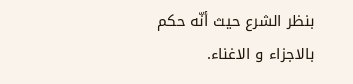بنظر الشرع حيث أنّه حكم بالاجزاء و الاغناء.